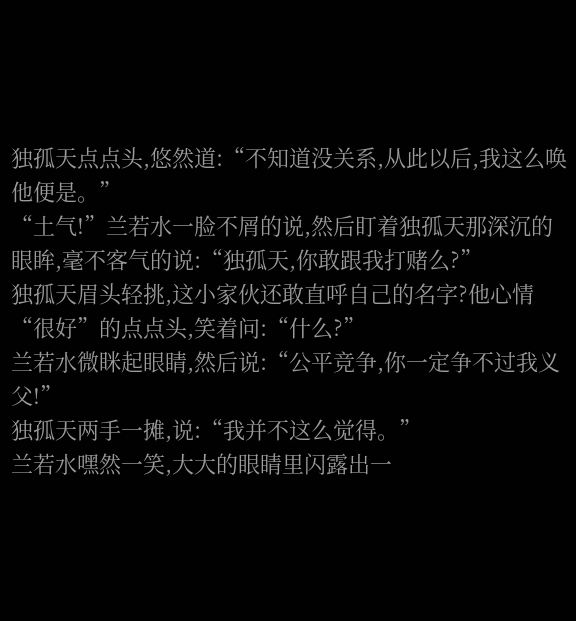独孤天点点头,悠然道:“不知道没关系,从此以后,我这么唤他便是。”
“土气!”兰若水一脸不屑的说,然后盯着独孤天那深沉的眼眸,毫不客气的说:“独孤天,你敢跟我打赌么?”
独孤天眉头轻挑,这小家伙还敢直呼自己的名字?他心情“很好”的点点头,笑着问:“什么?”
兰若水微眯起眼睛,然后说:“公平竞争,你一定争不过我义父!”
独孤天两手一摊,说:“我并不这么觉得。”
兰若水嘿然一笑,大大的眼睛里闪露出一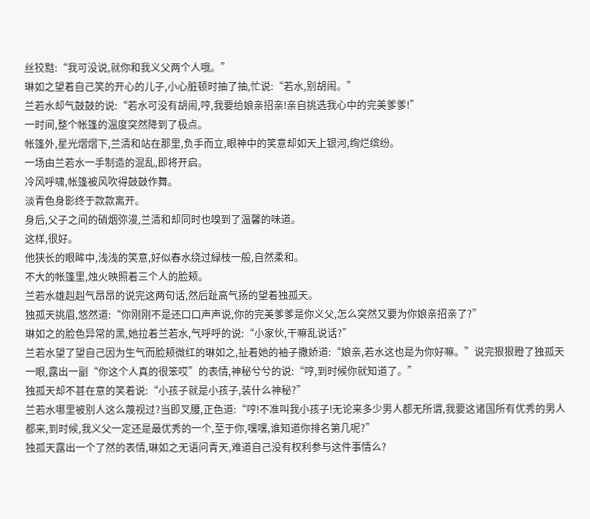丝狡黠:“我可没说,就你和我义父两个人哦。”
琳如之望着自己笑的开心的儿子,小心脏顿时抽了抽,忙说:“若水,别胡闹。”
兰若水却气鼓鼓的说:“若水可没有胡闹,哼,我要给娘亲招亲!亲自挑选我心中的完美爹爹!”
一时间,整个帐篷的温度突然降到了极点。
帐篷外,星光熠熠下,兰清和站在那里,负手而立,眼神中的笑意却如天上银河,绚烂缤纷。
一场由兰若水一手制造的混乱,即将开启。
冷风呼啸,帐篷被风吹得鼓鼓作舞。
淡青色身影终于款款离开。
身后,父子之间的硝烟弥漫,兰清和却同时也嗅到了温馨的味道。
这样,很好。
他狭长的眼眸中,浅浅的笑意,好似春水绕过緑枝一般,自然柔和。
不大的帐篷里,烛火映照着三个人的脸颊。
兰若水雄赳赳气昂昂的说完这两句话,然后趾高气扬的望着独孤天。
独孤天挑眉,悠然道:“你刚刚不是还口口声声说,你的完美爹爹是你义父,怎么突然又要为你娘亲招亲了?”
琳如之的脸色异常的黑,她拉着兰若水,气呼呼的说:“小家伙,干嘛乱说话?”
兰若水望了望自己因为生气而脸颊微红的琳如之,扯着她的袖子撒娇道:“娘亲,若水这也是为你好嘛。”说完狠狠瞪了独孤天一眼,露出一副“你这个人真的很笨哎”的表情,神秘兮兮的说:“哼,到时候你就知道了。”
独孤天却不甚在意的笑着说:“小孩子就是小孩子,装什么神秘?”
兰若水哪里被别人这么蔑视过?当即叉腰,正色道:“哼!不准叫我小孩子!无论来多少男人都无所谓,我要这诸国所有优秀的男人都来,到时候,我义父一定还是最优秀的一个,至于你,嘿嘿,谁知道你排名第几呢?”
独孤天露出一个了然的表情,琳如之无语问青天,难道自己没有权利参与这件事情么?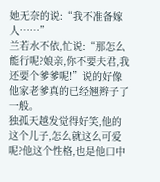她无奈的说:“我不准备嫁人……”
兰若水不依,忙说:“那怎么能行呢?娘亲,你不要夫君,我还要个爹爹呢!”说的好像他家老爹真的已经翘辫子了一般。
独孤天越发觉得好笑,他的这个儿子,怎么就这么可爱呢?他这个性格,也是他口中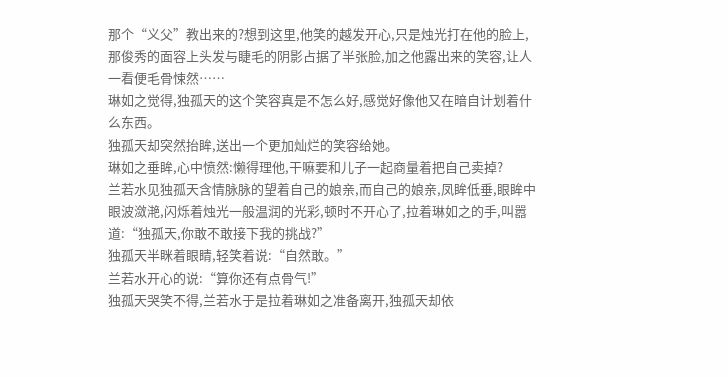那个“义父”教出来的?想到这里,他笑的越发开心,只是烛光打在他的脸上,那俊秀的面容上头发与睫毛的阴影占据了半张脸,加之他露出来的笑容,让人一看便毛骨悚然……
琳如之觉得,独孤天的这个笑容真是不怎么好,感觉好像他又在暗自计划着什么东西。
独孤天却突然抬眸,送出一个更加灿烂的笑容给她。
琳如之垂眸,心中愤然:懒得理他,干嘛要和儿子一起商量着把自己卖掉?
兰若水见独孤天含情脉脉的望着自己的娘亲,而自己的娘亲,凤眸低垂,眼眸中眼波潋滟,闪烁着烛光一般温润的光彩,顿时不开心了,拉着琳如之的手,叫嚣道:“独孤天,你敢不敢接下我的挑战?”
独孤天半眯着眼睛,轻笑着说:“自然敢。”
兰若水开心的说:“算你还有点骨气!”
独孤天哭笑不得,兰若水于是拉着琳如之准备离开,独孤天却依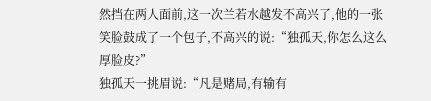然挡在两人面前,这一次兰若水越发不高兴了,他的一张笑脸鼓成了一个包子,不高兴的说:“独孤天,你怎么这么厚脸皮?”
独孤天一挑眉说:“凡是赌局,有输有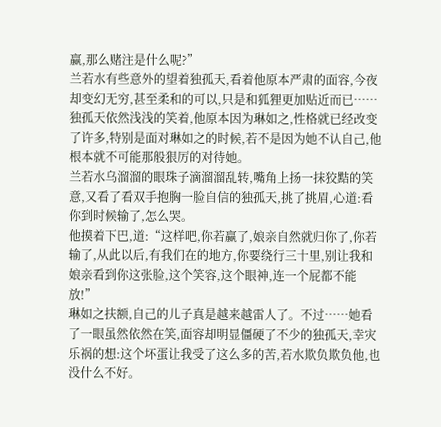赢,那么赌注是什么呢?”
兰若水有些意外的望着独孤天,看着他原本严肃的面容,今夜却变幻无穷,甚至柔和的可以,只是和狐狸更加贴近而已……
独孤天依然浅浅的笑着,他原本因为琳如之,性格就已经改变了许多,特别是面对琳如之的时候,若不是因为她不认自己,他根本就不可能那般狠厉的对待她。
兰若水乌溜溜的眼珠子滴溜溜乱转,嘴角上扬一抹狡黠的笑意,又看了看双手抱胸一脸自信的独孤天,挑了挑眉,心道:看你到时候输了,怎么哭。
他摸着下巴,道:“这样吧,你若赢了,娘亲自然就归你了,你若输了,从此以后,有我们在的地方,你要绕行三十里,别让我和娘亲看到你这张脸,这个笑容,这个眼神,连一个屁都不能放!”
琳如之扶额,自己的儿子真是越来越雷人了。不过……她看了一眼虽然依然在笑,面容却明显僵硬了不少的独孤天,幸灾乐祸的想:这个坏蛋让我受了这么多的苦,若水欺负欺负他,也没什么不好。